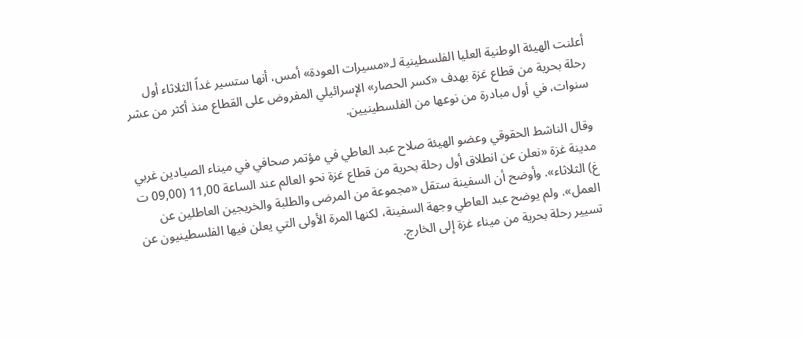أعلنت الهيئة الوطنية العليا الفلسطينية لـ«مسيرات العودة» أمس، أنها ستسير غداً الثلاثاء أول رحلة بحرية من قطاع غزة بهدف «كسر الحصار» الإسرائيلي المفروض على القطاع منذ أكثر من عشر سنوات، في أول مبادرة من نوعها من الفلسطينيين.

وقال الناشط الحقوقي وعضو الهيئة صلاح عبد العاطي في مؤتمر صحافي في ميناء الصيادين غربي مدينة غزة «نعلن عن انطلاق أول رحلة بحرية من قطاع غزة نحو العالم عند الساعة 11,00 (09,00 ت غ) الثلاثاء». وأوضح أن السفينة ستقل «مجموعة من المرضى والطلبة والخريجين العاطلين عن العمل». ولم يوضح عبد العاطي وجهة السفينة، لكنها المرة الأولى التي يعلن فيها الفلسطينيون عن تسيير رحلة بحرية من ميناء غزة إلى الخارج.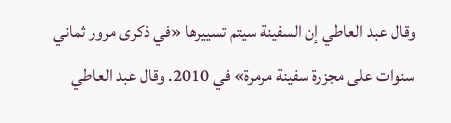وقال عبد العاطي إن السفينة سيتم تسييرها «في ذكرى مرور ثماني سنوات على مجزرة سفينة مرمرة» في 2010. وقال عبد العاطي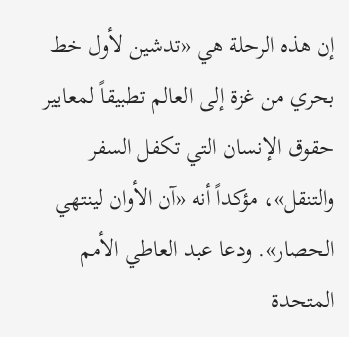إن هذه الرحلة هي «تدشين لأول خط بحري من غزة إلى العالم تطبيقاً لمعايير حقوق الإنسان التي تكفل السفر والتنقل»، مؤكداً أنه «آن الأوان لينتهي الحصار». ودعا عبد العاطي الأمم المتحدة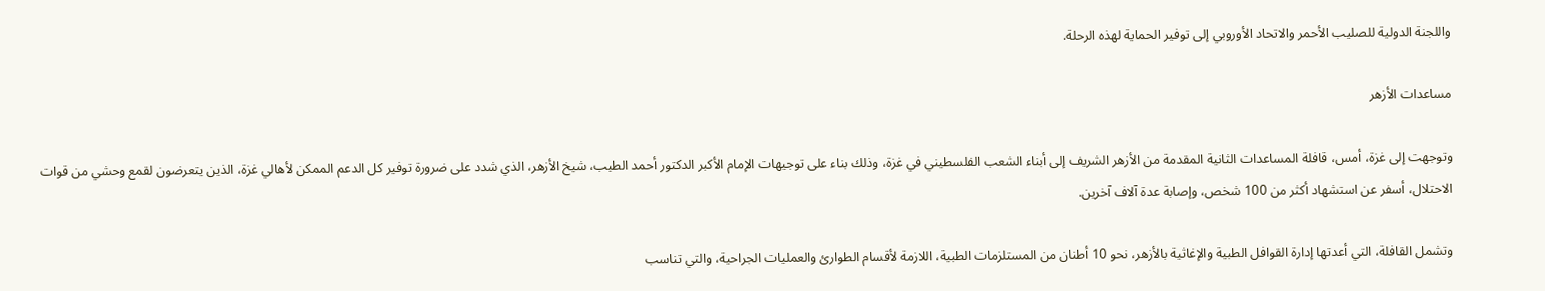واللجنة الدولية للصليب الأحمر والاتحاد الأوروبي إلى توفير الحماية لهذه الرحلة.

مساعدات الأزهر

وتوجهت إلى غزة، أمس، قافلة المساعدات الثانية المقدمة من الأزهر الشريف إلى أبناء الشعب الفلسطيني في غزة، وذلك بناء على توجيهات الإمام الأكبر الدكتور أحمد الطيب، شيخ الأزهر، الذي شدد على ضرورة توفير كل الدعم الممكن لأهالي غزة، الذين يتعرضون لقمع وحشي من قوات الاحتلال، أسفر عن استشهاد أكثر من 100 شخص، وإصابة عدة آلاف آخرين.

وتشمل القافلة، التي أعدتها إدارة القوافل الطبية والإغاثية بالأزهر، نحو 10 أطنان من المستلزمات الطبية، اللازمة لأقسام الطوارئ والعمليات الجراحية، والتي تناسب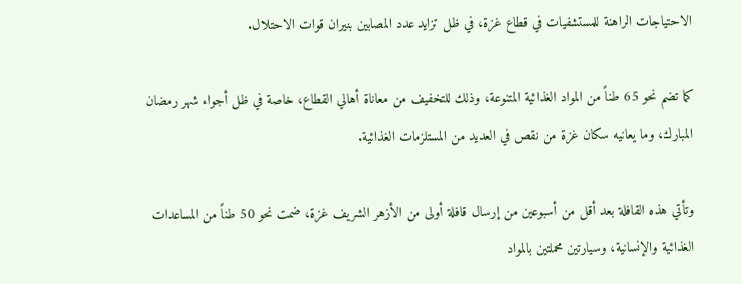الاحتياجات الراهنة للمستشفيات في قطاع غزة، في ظل تزايد عدد المصابين بنيران قوات الاحتلال.

كما تضم نحو 65 طناً من المواد الغذائية المتنوعة، وذلك للتخفيف من معاناة أهالي القطاع، خاصة في ظل أجواء شهر رمضان المبارك، وما يعانيه سكان غزة من نقص في العديد من المستلزمات الغذائية.

وتأتي هذه القافلة بعد أقل من أسبوعين من إرسال قافلة أولى من الأزهر الشريف غزة، ضمت نحو 50 طناً من المساعدات الغذائية والإنسانية، وسيارتين محملتين بالمواد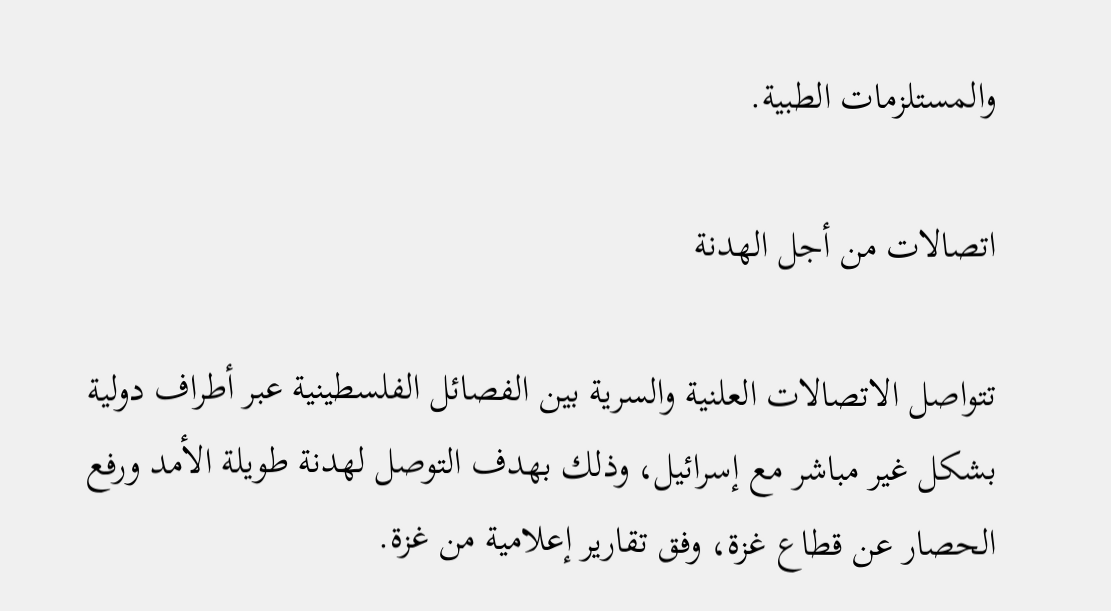والمستلزمات الطبية.

اتصالات من أجل الهدنة

تتواصل الاتصالات العلنية والسرية بين الفصائل الفلسطينية عبر أطراف دولية بشكل غير مباشر مع إسرائيل، وذلك بهدف التوصل لهدنة طويلة الأمد ورفع الحصار عن قطاع غزة، وفق تقارير إعلامية من غزة.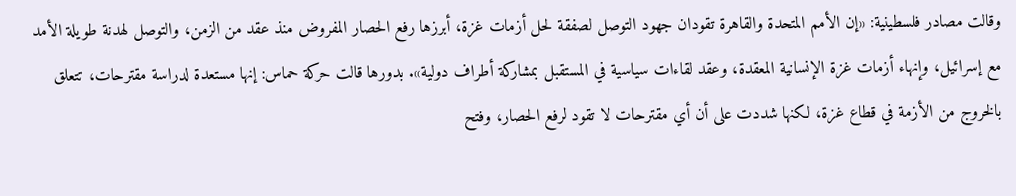وقالت مصادر فلسطينية: «إن الأمم المتحدة والقاهرة تقودان جهود التوصل لصفقة لحل أزمات غزة، أبرزها رفع الحصار المفروض منذ عقد من الزمن، والتوصل لهدنة طويلة الأمد مع إسرائيل، وإنهاء أزمات غزة الإنسانية المعقدة، وعقد لقاءات سياسية في المستقبل بمشاركة أطراف دولية». بدورها قالت حركة حماس: إنها مستعدة لدراسة مقترحات، تتعلق بالخروج من الأزمة في قطاع غزة، لكنها شددت على أن أي مقترحات لا تقود لرفع الحصار، وفتح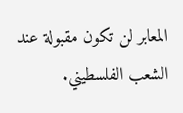المعابر لن تكون مقبولة عند الشعب الفلسطيني.